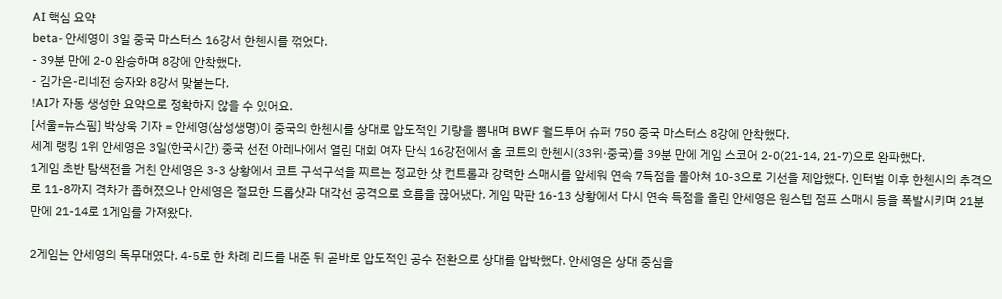AI 핵심 요약
beta- 안세영이 3일 중국 마스터스 16강서 한첸시를 꺾었다.
- 39분 만에 2-0 완승하며 8강에 안착했다.
- 김가은-리네전 승자와 8강서 맞붙는다.
!AI가 자동 생성한 요약으로 정확하지 않을 수 있어요.
[서울=뉴스핌] 박상욱 기자 = 안세영(삼성생명)이 중국의 한첸시를 상대로 압도적인 기량을 뽐내며 BWF 월드투어 슈퍼 750 중국 마스터스 8강에 안착했다.
세계 랭킹 1위 안세영은 3일(한국시간) 중국 선전 아레나에서 열린 대회 여자 단식 16강전에서 홈 코트의 한첸시(33위·중국)를 39분 만에 게임 스코어 2-0(21-14, 21-7)으로 완파했다.
1게임 초반 탐색전을 거친 안세영은 3-3 상황에서 코트 구석구석을 찌르는 정교한 샷 컨트롤과 강력한 스매시를 앞세워 연속 7득점을 몰아쳐 10-3으로 기선을 제압했다. 인터벌 이후 한첸시의 추격으로 11-8까지 격차가 좁혀졌으나 안세영은 절묘한 드롭샷과 대각선 공격으로 흐름을 끊어냈다. 게임 막판 16-13 상황에서 다시 연속 득점을 올린 안세영은 원스텝 점프 스매시 등을 폭발시키며 21분 만에 21-14로 1게임를 가져왔다.

2게임는 안세영의 독무대였다. 4-5로 한 차례 리드를 내준 뒤 곧바로 압도적인 공수 전환으로 상대를 압박했다. 안세영은 상대 중심을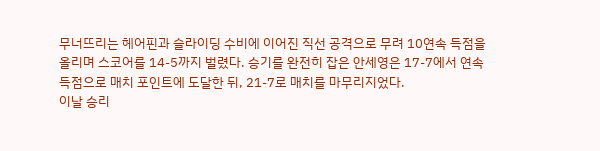무너뜨리는 헤어핀과 슬라이딩 수비에 이어진 직선 공격으로 무려 10연속 득점을 올리며 스코어를 14-5까지 벌렸다. 승기를 완전히 잡은 안세영은 17-7에서 연속 득점으로 매치 포인트에 도달한 뒤, 21-7로 매치를 마무리지었다.
이날 승리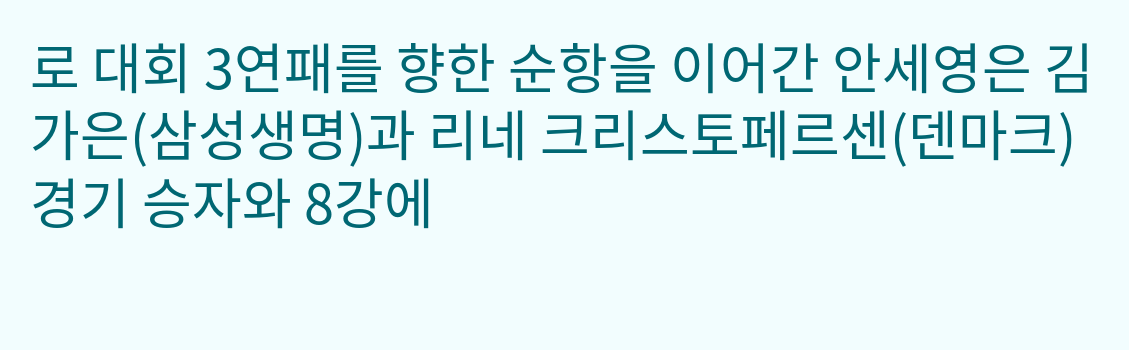로 대회 3연패를 향한 순항을 이어간 안세영은 김가은(삼성생명)과 리네 크리스토페르센(덴마크) 경기 승자와 8강에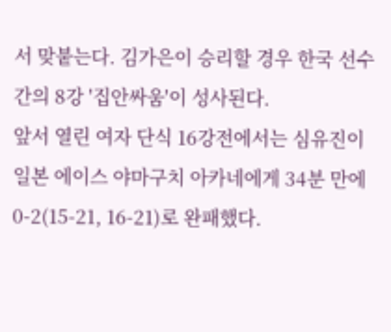서 맞붙는다. 김가은이 승리할 경우 한국 선수 간의 8강 '집안싸움'이 성사된다.
앞서 열린 여자 단식 16강전에서는 심유진이 일본 에이스 야마구치 아카네에게 34분 만에 0-2(15-21, 16-21)로 완패했다.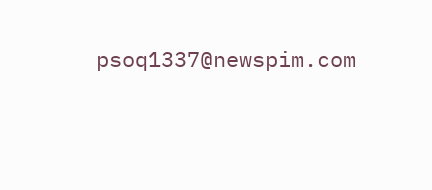psoq1337@newspim.com